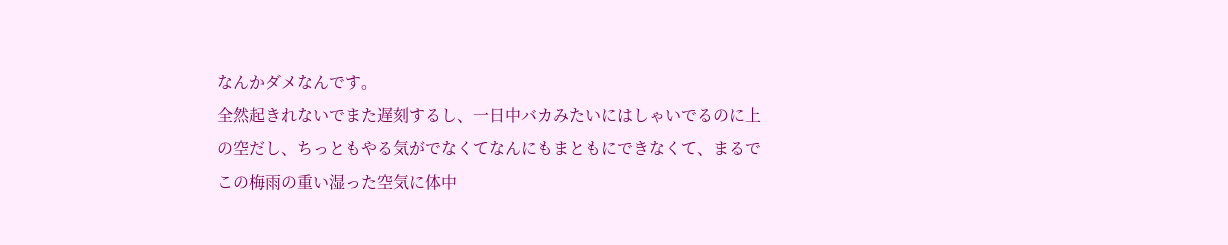なんかダメなんです。
全然起きれないでまた遅刻するし、一日中バカみたいにはしゃいでるのに上の空だし、ちっともやる気がでなくてなんにもまともにできなくて、まるでこの梅雨の重い湿った空気に体中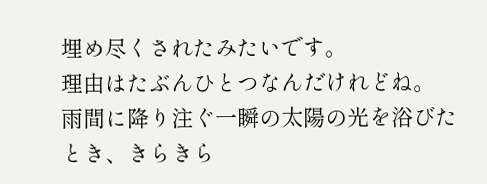埋め尽くされたみたいです。
理由はたぶんひとつなんだけれどね。
雨間に降り注ぐ一瞬の太陽の光を浴びたとき、きらきら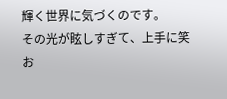輝く世界に気づくのです。
その光が眩しすぎて、上手に笑お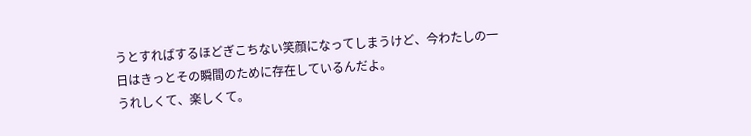うとすればするほどぎこちない笑顔になってしまうけど、今わたしの一日はきっとその瞬間のために存在しているんだよ。
うれしくて、楽しくて。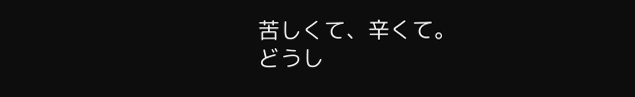苦しくて、辛くて。
どうし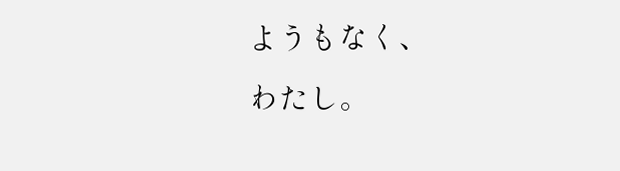ようもなく、
わたし。